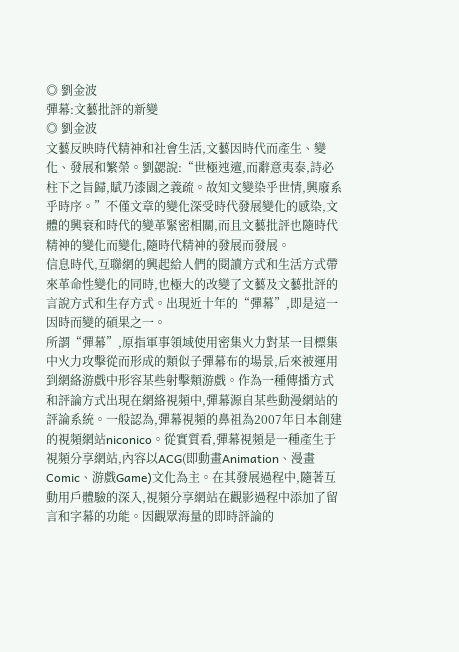◎ 劉金波
彈幕:文藝批評的新變
◎ 劉金波
文藝反映時代精神和社會生活,文藝因時代而產生、變化、發展和繁榮。劉勰說:“世極迍邅,而辭意夷泰,詩必柱下之旨歸,賦乃漆園之義疏。故知文變染乎世情,興廢系乎時序。”不僅文章的變化深受時代發展變化的感染,文體的興衰和時代的變革緊密相關,而且文藝批評也隨時代精神的變化而變化,隨時代精神的發展而發展。
信息時代,互聯網的興起給人們的閱讀方式和生活方式帶來革命性變化的同時,也極大的改變了文藝及文藝批評的言說方式和生存方式。出現近十年的“彈幕”,即是這一因時而變的碩果之一。
所謂“彈幕”,原指軍事領域使用密集火力對某一目標集中火力攻擊從而形成的類似子彈幕布的場景,后來被運用到網絡游戲中形容某些射擊類游戲。作為一種傳播方式和評論方式出現在網絡視頻中,彈幕源自某些動漫網站的評論系統。一般認為,彈幕視頻的鼻祖為2007年日本創建的視頻網站niconico。從實質看,彈幕視頻是一種產生于視頻分享網站,內容以ACG(即動畫Animation、漫畫Comic、游戲Game)文化為主。在其發展過程中,隨著互動用戶體驗的深入,視頻分享網站在觀影過程中添加了留言和字幕的功能。因觀眾海量的即時評論的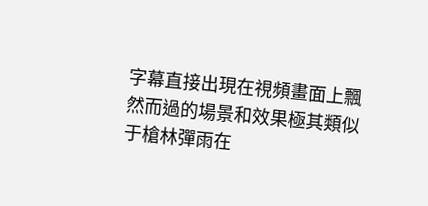字幕直接出現在視頻畫面上飄然而過的場景和效果極其類似于槍林彈雨在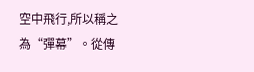空中飛行,所以稱之為“彈幕”。從傳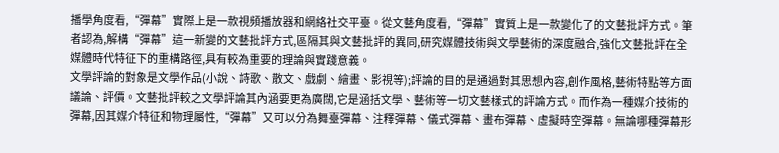播學角度看,“彈幕”實際上是一款視頻播放器和網絡社交平臺。從文藝角度看,“彈幕”實質上是一款變化了的文藝批評方式。筆者認為,解構“彈幕”這一新變的文藝批評方式,區隔其與文藝批評的異同,研究媒體技術與文學藝術的深度融合,強化文藝批評在全媒體時代特征下的重構路徑,具有較為重要的理論與實踐意義。
文學評論的對象是文學作品(小說、詩歌、散文、戲劇、繪畫、影視等);評論的目的是通過對其思想內容,創作風格,藝術特點等方面議論、評價。文藝批評較之文學評論其內涵要更為廣闊,它是涵括文學、藝術等一切文藝樣式的評論方式。而作為一種媒介技術的彈幕,因其媒介特征和物理屬性,“彈幕”又可以分為舞臺彈幕、注釋彈幕、儀式彈幕、畫布彈幕、虛擬時空彈幕。無論哪種彈幕形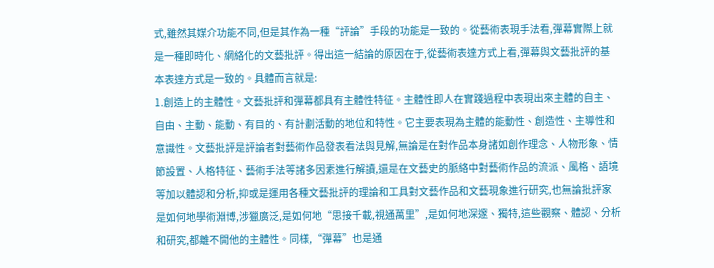式,雖然其媒介功能不同,但是其作為一種“評論”手段的功能是一致的。從藝術表現手法看,彈幕實際上就是一種即時化、網絡化的文藝批評。得出這一結論的原因在于,從藝術表達方式上看,彈幕與文藝批評的基本表達方式是一致的。具體而言就是:
1.創造上的主體性。文藝批評和彈幕都具有主體性特征。主體性即人在實踐過程中表現出來主體的自主、自由、主動、能動、有目的、有計劃活動的地位和特性。它主要表現為主體的能動性、創造性、主導性和意識性。文藝批評是評論者對藝術作品發表看法與見解,無論是在對作品本身諸如創作理念、人物形象、情節設置、人格特征、藝術手法等諸多因素進行解讀,還是在文藝史的脈絡中對藝術作品的流派、風格、語境等加以體認和分析,抑或是運用各種文藝批評的理論和工具對文藝作品和文藝現象進行研究,也無論批評家是如何地學術淵博,涉獵廣泛,是如何地“思接千載,視通萬里”,是如何地深邃、獨特,這些觀察、體認、分析和研究,都離不開他的主體性。同樣,“彈幕”也是通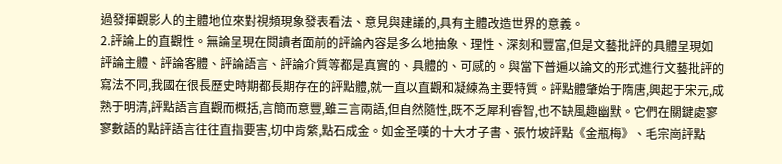過發揮觀影人的主體地位來對視頻現象發表看法、意見與建議的,具有主體改造世界的意義。
2.評論上的直觀性。無論呈現在閱讀者面前的評論內容是多么地抽象、理性、深刻和豐富,但是文藝批評的具體呈現如評論主體、評論客體、評論語言、評論介質等都是真實的、具體的、可感的。與當下普遍以論文的形式進行文藝批評的寫法不同,我國在很長歷史時期都長期存在的評點體,就一直以直觀和凝練為主要特質。評點體肇始于隋唐,興起于宋元,成熟于明清,評點語言直觀而概括,言簡而意豐,雖三言兩語,但自然隨性,既不乏犀利睿智,也不缺風趣幽默。它們在關鍵處寥寥數語的點評語言往往直指要害,切中肯綮,點石成金。如金圣嘆的十大才子書、張竹坡評點《金瓶梅》、毛宗崗評點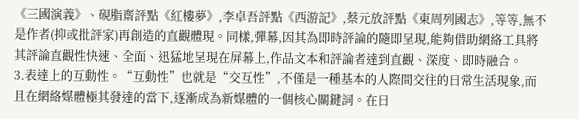《三國演義》、硯脂齋評點《紅樓夢》,李卓吾評點《西游記》,蔡元放評點《東周列國志》,等等,無不是作者(抑或批評家)再創造的直觀體現。同樣,彈幕,因其為即時評論的隨即呈現,能夠借助網絡工具將其評論直觀性快速、全面、迅猛地呈現在屏幕上,作品文本和評論者達到直觀、深度、即時融合。
3.表達上的互動性。“互動性”也就是“交互性”,不僅是一種基本的人際間交往的日常生活現象,而且在網絡媒體極其發達的當下,逐漸成為新媒體的一個核心關鍵詞。在日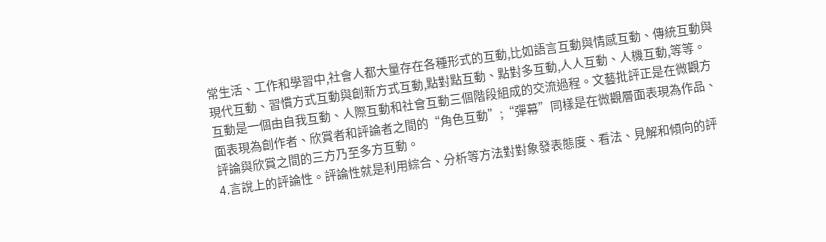常生活、工作和學習中,社會人都大量存在各種形式的互動,比如語言互動與情感互動、傳統互動與現代互動、習慣方式互動與創新方式互動,點對點互動、點對多互動,人人互動、人機互動,等等。互動是一個由自我互動、人際互動和社會互動三個階段組成的交流過程。文藝批評正是在微觀方面表現為創作者、欣賞者和評論者之間的“角色互動”;“彈幕”同樣是在微觀層面表現為作品、評論與欣賞之間的三方乃至多方互動。
4.言說上的評論性。評論性就是利用綜合、分析等方法對對象發表態度、看法、見解和傾向的評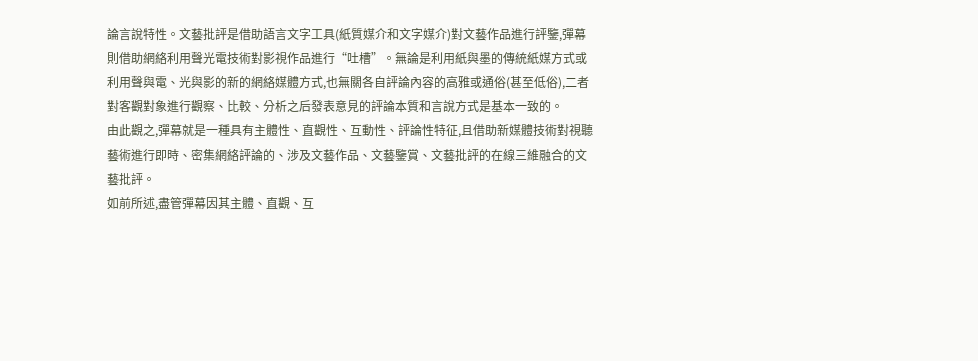論言說特性。文藝批評是借助語言文字工具(紙質媒介和文字媒介)對文藝作品進行評鑒,彈幕則借助網絡利用聲光電技術對影視作品進行“吐槽”。無論是利用紙與墨的傳統紙媒方式或利用聲與電、光與影的新的網絡媒體方式,也無關各自評論內容的高雅或通俗(甚至低俗),二者對客觀對象進行觀察、比較、分析之后發表意見的評論本質和言說方式是基本一致的。
由此觀之,彈幕就是一種具有主體性、直觀性、互動性、評論性特征,且借助新媒體技術對視聽藝術進行即時、密集網絡評論的、涉及文藝作品、文藝鑒賞、文藝批評的在線三維融合的文藝批評。
如前所述,盡管彈幕因其主體、直觀、互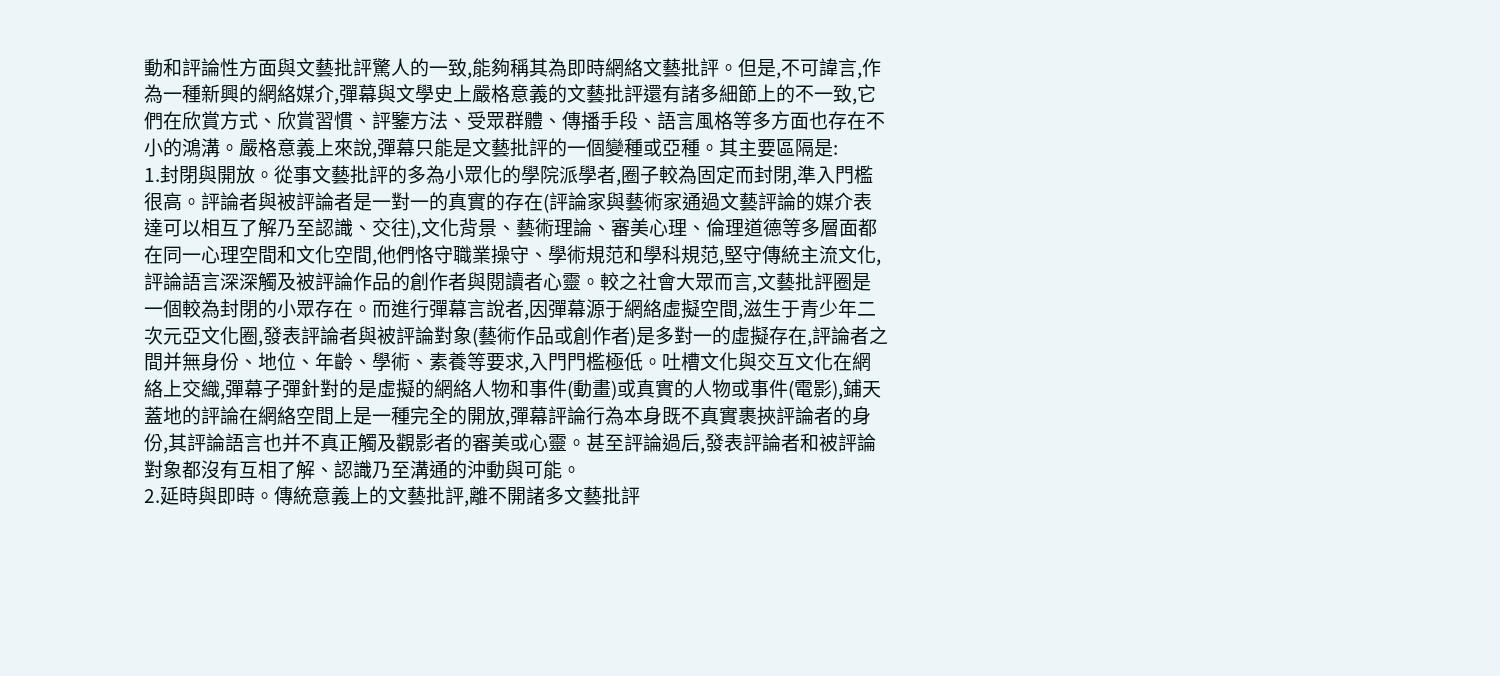動和評論性方面與文藝批評驚人的一致,能夠稱其為即時網絡文藝批評。但是,不可諱言,作為一種新興的網絡媒介,彈幕與文學史上嚴格意義的文藝批評還有諸多細節上的不一致,它們在欣賞方式、欣賞習慣、評鑒方法、受眾群體、傳播手段、語言風格等多方面也存在不小的鴻溝。嚴格意義上來說,彈幕只能是文藝批評的一個變種或亞種。其主要區隔是:
1.封閉與開放。從事文藝批評的多為小眾化的學院派學者,圈子較為固定而封閉,準入門檻很高。評論者與被評論者是一對一的真實的存在(評論家與藝術家通過文藝評論的媒介表達可以相互了解乃至認識、交往),文化背景、藝術理論、審美心理、倫理道德等多層面都在同一心理空間和文化空間,他們恪守職業操守、學術規范和學科規范,堅守傳統主流文化,評論語言深深觸及被評論作品的創作者與閱讀者心靈。較之社會大眾而言,文藝批評圈是一個較為封閉的小眾存在。而進行彈幕言說者,因彈幕源于網絡虛擬空間,滋生于青少年二次元亞文化圈,發表評論者與被評論對象(藝術作品或創作者)是多對一的虛擬存在,評論者之間并無身份、地位、年齡、學術、素養等要求,入門門檻極低。吐槽文化與交互文化在網絡上交織,彈幕子彈針對的是虛擬的網絡人物和事件(動畫)或真實的人物或事件(電影),鋪天蓋地的評論在網絡空間上是一種完全的開放,彈幕評論行為本身既不真實裹挾評論者的身份,其評論語言也并不真正觸及觀影者的審美或心靈。甚至評論過后,發表評論者和被評論對象都沒有互相了解、認識乃至溝通的沖動與可能。
2.延時與即時。傳統意義上的文藝批評,離不開諸多文藝批評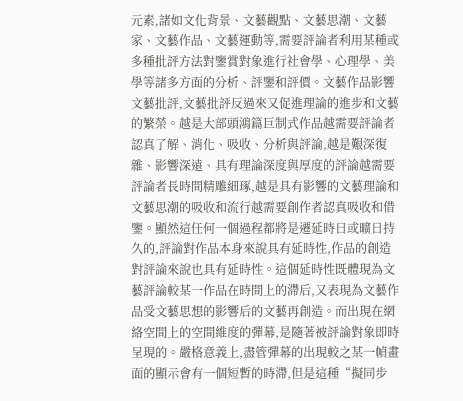元素,諸如文化背景、文藝觀點、文藝思潮、文藝家、文藝作品、文藝運動等,需要評論者利用某種或多種批評方法對鑒賞對象進行社會學、心理學、美學等諸多方面的分析、評鑒和評價。文藝作品影響文藝批評,文藝批評反過來又促進理論的進步和文藝的繁榮。越是大部頭鴻篇巨制式作品越需要評論者認真了解、消化、吸收、分析與評論,越是艱深復雜、影響深遠、具有理論深度與厚度的評論越需要評論者長時間精雕細琢,越是具有影響的文藝理論和文藝思潮的吸收和流行越需要創作者認真吸收和借鑒。顯然這任何一個過程都將是遷延時日或曠日持久的,評論對作品本身來說具有延時性,作品的創造對評論來說也具有延時性。這個延時性既體現為文藝評論較某一作品在時間上的滯后,又表現為文藝作品受文藝思想的影響后的文藝再創造。而出現在網絡空間上的空間維度的彈幕,是隨著被評論對象即時呈現的。嚴格意義上,盡管彈幕的出現較之某一幀畫面的顯示會有一個短暫的時滯,但是這種“擬同步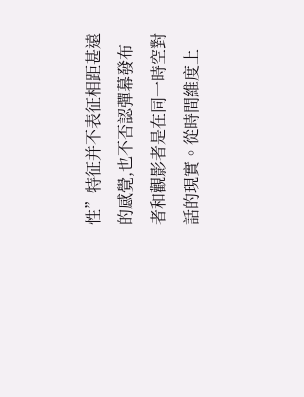性”特征并不表征相距甚遠的感覺,也不否認彈幕發布者和觀影者是在同一時空對話的現實。從時間維度上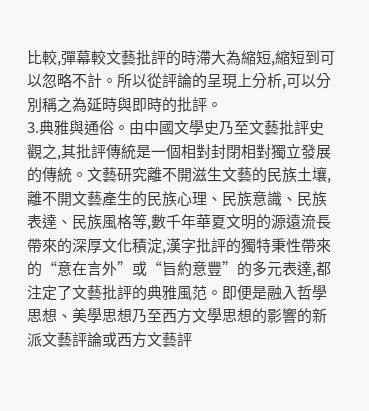比較,彈幕較文藝批評的時滯大為縮短,縮短到可以忽略不計。所以從評論的呈現上分析,可以分別稱之為延時與即時的批評。
3.典雅與通俗。由中國文學史乃至文藝批評史觀之,其批評傳統是一個相對封閉相對獨立發展的傳統。文藝研究離不開滋生文藝的民族土壤,離不開文藝產生的民族心理、民族意識、民族表達、民族風格等,數千年華夏文明的源遠流長帶來的深厚文化積淀,漢字批評的獨特秉性帶來的“意在言外”或“旨約意豐”的多元表達,都注定了文藝批評的典雅風范。即便是融入哲學思想、美學思想乃至西方文學思想的影響的新派文藝評論或西方文藝評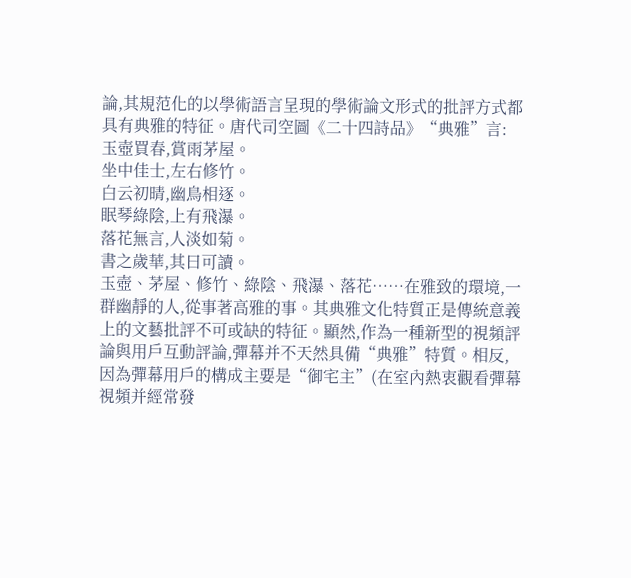論,其規范化的以學術語言呈現的學術論文形式的批評方式都具有典雅的特征。唐代司空圖《二十四詩品》“典雅”言:
玉壺買春,賞雨茅屋。
坐中佳士,左右修竹。
白云初晴,幽鳥相逐。
眠琴綠陰,上有飛瀑。
落花無言,人淡如菊。
書之歲華,其曰可讀。
玉壺、茅屋、修竹、綠陰、飛瀑、落花……在雅致的環境,一群幽靜的人,從事著高雅的事。其典雅文化特質正是傳統意義上的文藝批評不可或缺的特征。顯然,作為一種新型的視頻評論與用戶互動評論,彈幕并不天然具備“典雅”特質。相反,因為彈幕用戶的構成主要是“御宅主”(在室內熱衷觀看彈幕視頻并經常發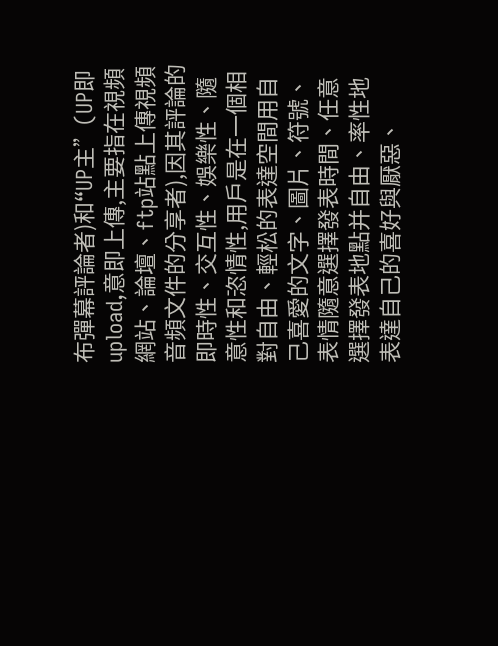布彈幕評論者)和“UP主”(UP即upload,意即上傳,主要指在視頻網站、論壇、ftp站點上傳視頻音頻文件的分享者),因其評論的即時性、交互性、娛樂性、隨意性和恣情性,用戶是在一個相對自由、輕松的表達空間用自己喜愛的文字、圖片、符號、表情隨意選擇發表時間、任意選擇發表地點并自由、率性地表達自己的喜好與厭惡、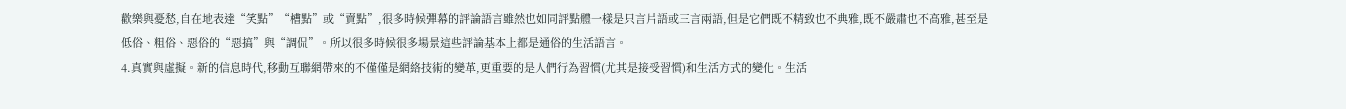歡樂與憂愁,自在地表達“笑點”“槽點”或“賣點”,很多時候彈幕的評論語言雖然也如同評點體一樣是只言片語或三言兩語,但是它們既不精致也不典雅,既不嚴肅也不高雅,甚至是低俗、粗俗、惡俗的“惡搞”與“調侃”。所以很多時候很多場景這些評論基本上都是通俗的生活語言。
4.真實與虛擬。新的信息時代,移動互聯網帶來的不僅僅是網絡技術的變革,更重要的是人們行為習慣(尤其是接受習慣)和生活方式的變化。生活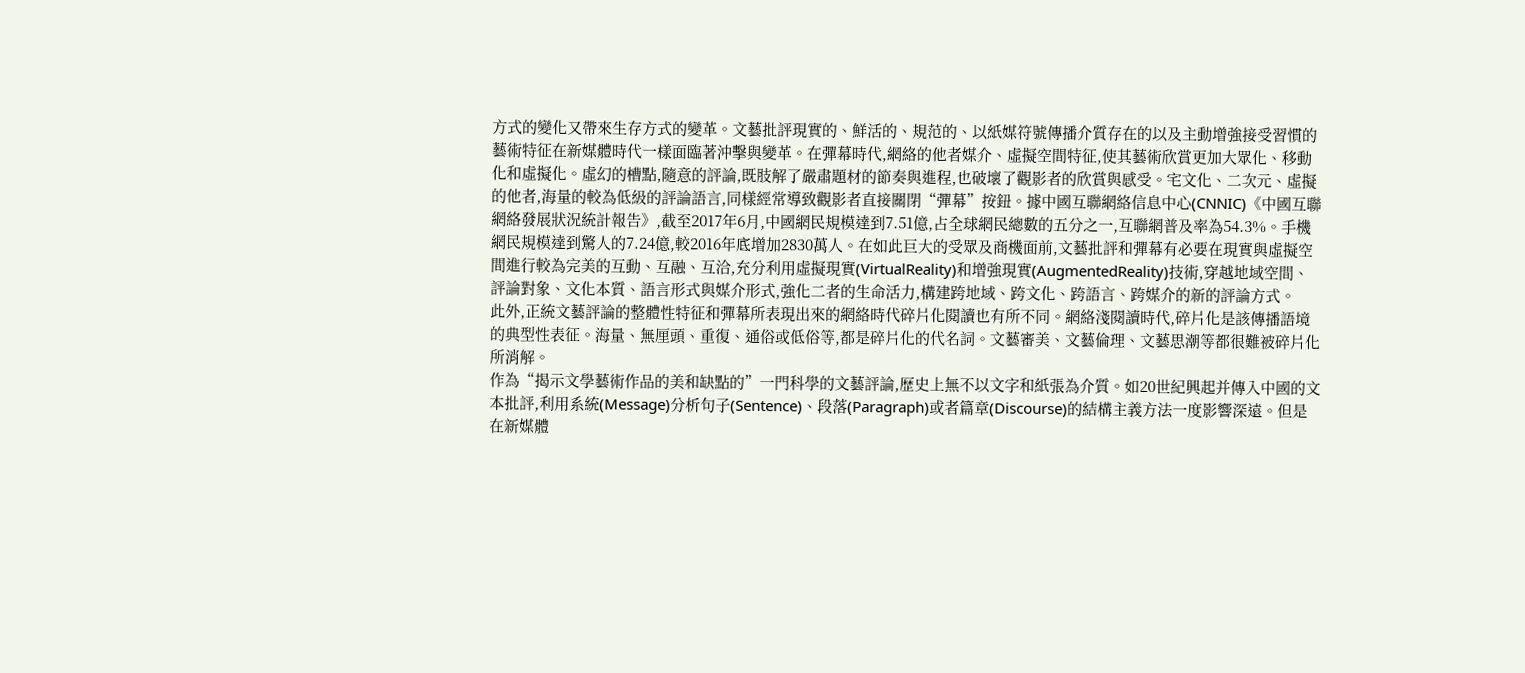方式的變化又帶來生存方式的變革。文藝批評現實的、鮮活的、規范的、以紙媒符號傳播介質存在的以及主動增強接受習慣的藝術特征在新媒體時代一樣面臨著沖擊與變革。在彈幕時代,網絡的他者媒介、虛擬空間特征,使其藝術欣賞更加大眾化、移動化和虛擬化。虛幻的槽點,隨意的評論,既肢解了嚴肅題材的節奏與進程,也破壞了觀影者的欣賞與感受。宅文化、二次元、虛擬的他者,海量的較為低級的評論語言,同樣經常導致觀影者直接關閉“彈幕”按鈕。據中國互聯網絡信息中心(CNNIC)《中國互聯網絡發展狀況統計報告》,截至2017年6月,中國網民規模達到7.51億,占全球網民總數的五分之一,互聯網普及率為54.3%。手機網民規模達到驚人的7.24億,較2016年底增加2830萬人。在如此巨大的受眾及商機面前,文藝批評和彈幕有必要在現實與虛擬空間進行較為完美的互動、互融、互洽,充分利用虛擬現實(VirtualReality)和增強現實(AugmentedReality)技術,穿越地域空間、評論對象、文化本質、語言形式與媒介形式,強化二者的生命活力,構建跨地域、跨文化、跨語言、跨媒介的新的評論方式。
此外,正統文藝評論的整體性特征和彈幕所表現出來的網絡時代碎片化閱讀也有所不同。網絡淺閱讀時代,碎片化是該傳播語境的典型性表征。海量、無厘頭、重復、通俗或低俗等,都是碎片化的代名詞。文藝審美、文藝倫理、文藝思潮等都很難被碎片化所消解。
作為“揭示文學藝術作品的美和缺點的”一門科學的文藝評論,歷史上無不以文字和紙張為介質。如20世紀興起并傳入中國的文本批評,利用系統(Message)分析句子(Sentence)、段落(Paragraph)或者篇章(Discourse)的結構主義方法一度影響深遠。但是在新媒體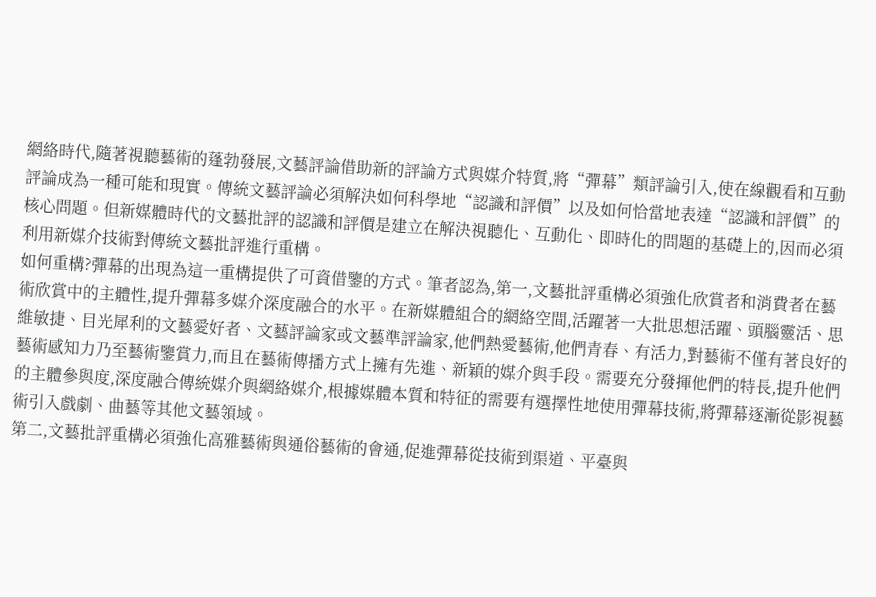網絡時代,隨著視聽藝術的蓬勃發展,文藝評論借助新的評論方式與媒介特質,將“彈幕”類評論引入,使在線觀看和互動評論成為一種可能和現實。傳統文藝評論必須解決如何科學地“認識和評價”以及如何恰當地表達“認識和評價”的核心問題。但新媒體時代的文藝批評的認識和評價是建立在解決視聽化、互動化、即時化的問題的基礎上的,因而必須利用新媒介技術對傳統文藝批評進行重構。
如何重構?彈幕的出現為這一重構提供了可資借鑒的方式。筆者認為,第一,文藝批評重構必須強化欣賞者和消費者在藝術欣賞中的主體性,提升彈幕多媒介深度融合的水平。在新媒體組合的網絡空間,活躍著一大批思想活躍、頭腦靈活、思維敏捷、目光犀利的文藝愛好者、文藝評論家或文藝準評論家,他們熱愛藝術,他們青春、有活力,對藝術不僅有著良好的藝術感知力乃至藝術鑒賞力,而且在藝術傳播方式上擁有先進、新穎的媒介與手段。需要充分發揮他們的特長,提升他們的主體參與度,深度融合傳統媒介與網絡媒介,根據媒體本質和特征的需要有選擇性地使用彈幕技術,將彈幕逐漸從影視藝術引入戲劇、曲藝等其他文藝領域。
第二,文藝批評重構必須強化高雅藝術與通俗藝術的會通,促進彈幕從技術到渠道、平臺與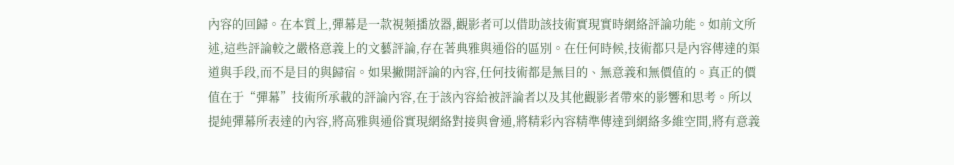內容的回歸。在本質上,彈幕是一款視頻播放器,觀影者可以借助該技術實現實時網絡評論功能。如前文所述,這些評論較之嚴格意義上的文藝評論,存在著典雅與通俗的區別。在任何時候,技術都只是內容傳達的渠道與手段,而不是目的與歸宿。如果撇開評論的內容,任何技術都是無目的、無意義和無價值的。真正的價值在于“彈幕”技術所承載的評論內容,在于該內容給被評論者以及其他觀影者帶來的影響和思考。所以提純彈幕所表達的內容,將高雅與通俗實現網絡對接與會通,將精彩內容精準傳達到網絡多維空間,將有意義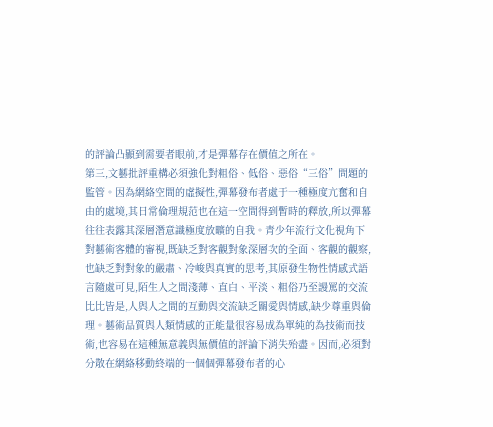的評論凸顯到需要者眼前,才是彈幕存在價值之所在。
第三,文藝批評重構必須強化對粗俗、低俗、惡俗“三俗”問題的監管。因為網絡空間的虛擬性,彈幕發布者處于一種極度亢奮和自由的處境,其日常倫理規范也在這一空間得到暫時的釋放,所以彈幕往往表露其深層潛意識極度放曠的自我。青少年流行文化視角下對藝術客體的審視,既缺乏對客觀對象深層次的全面、客觀的觀察,也缺乏對對象的嚴肅、冷峻與真實的思考,其原發生物性情感式語言隨處可見,陌生人之間淺薄、直白、平淡、粗俗乃至謾罵的交流比比皆是,人與人之間的互動與交流缺乏關愛與情感,缺少尊重與倫理。藝術品質與人類情感的正能量很容易成為單純的為技術而技術,也容易在這種無意義與無價值的評論下消失殆盡。因而,必須對分散在網絡移動終端的一個個彈幕發布者的心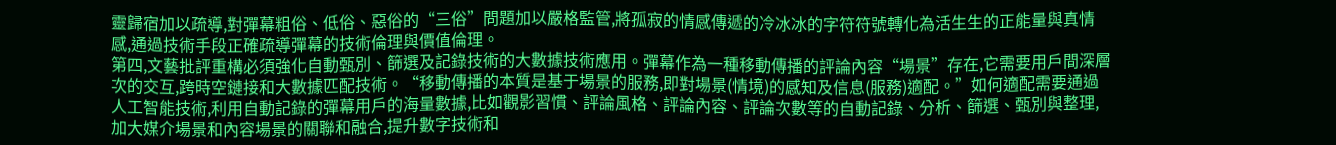靈歸宿加以疏導,對彈幕粗俗、低俗、惡俗的“三俗”問題加以嚴格監管,將孤寂的情感傳遞的冷冰冰的字符符號轉化為活生生的正能量與真情感,通過技術手段正確疏導彈幕的技術倫理與價值倫理。
第四,文藝批評重構必須強化自動甄別、篩選及記錄技術的大數據技術應用。彈幕作為一種移動傳播的評論內容“場景”存在,它需要用戶間深層次的交互,跨時空鏈接和大數據匹配技術。“移動傳播的本質是基于場景的服務,即對場景(情境)的感知及信息(服務)適配。”如何適配需要通過人工智能技術,利用自動記錄的彈幕用戶的海量數據,比如觀影習慣、評論風格、評論內容、評論次數等的自動記錄、分析、篩選、甄別與整理,加大媒介場景和內容場景的關聯和融合,提升數字技術和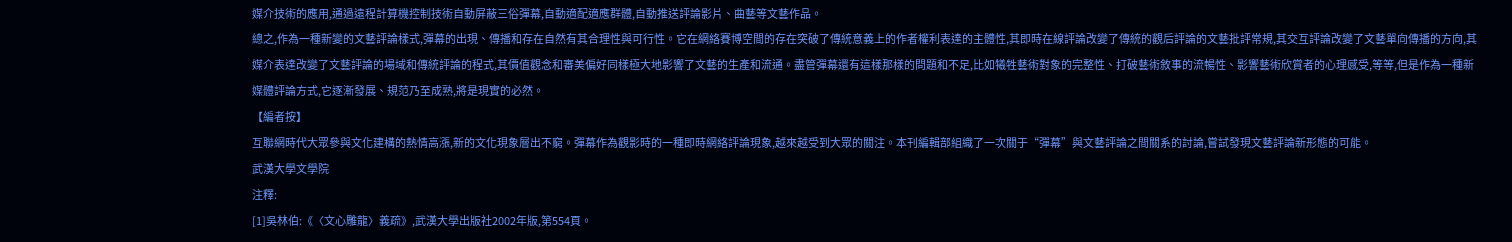媒介技術的應用,通過遠程計算機控制技術自動屏蔽三俗彈幕,自動適配適應群體,自動推送評論影片、曲藝等文藝作品。
總之,作為一種新變的文藝評論樣式,彈幕的出現、傳播和存在自然有其合理性與可行性。它在網絡賽博空間的存在突破了傳統意義上的作者權利表達的主體性,其即時在線評論改變了傳統的觀后評論的文藝批評常規,其交互評論改變了文藝單向傳播的方向,其媒介表達改變了文藝評論的場域和傳統評論的程式,其價值觀念和審美偏好同樣極大地影響了文藝的生產和流通。盡管彈幕還有這樣那樣的問題和不足,比如犧牲藝術對象的完整性、打破藝術敘事的流暢性、影響藝術欣賞者的心理感受,等等,但是作為一種新媒體評論方式,它逐漸發展、規范乃至成熟,將是現實的必然。
【編者按】
互聯網時代大眾參與文化建構的熱情高漲,新的文化現象層出不窮。彈幕作為觀影時的一種即時網絡評論現象,越來越受到大眾的關注。本刊編輯部組織了一次關于“彈幕”與文藝評論之間關系的討論,嘗試發現文藝評論新形態的可能。
武漢大學文學院
注釋:
[1]吳林伯:《〈文心雕龍〉義疏》,武漢大學出版社2002年版,第554頁。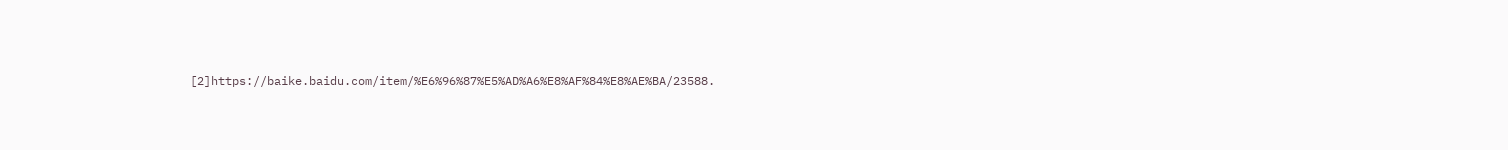[2]https://baike.baidu.com/item/%E6%96%87%E5%AD%A6%E8%AF%84%E8%AE%BA/23588.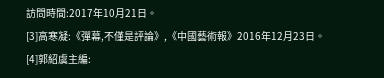訪問時間:2017年10月21日。
[3]高寒凝:《彈幕,不僅是評論》,《中國藝術報》2016年12月23日。
[4]郭紹虞主編: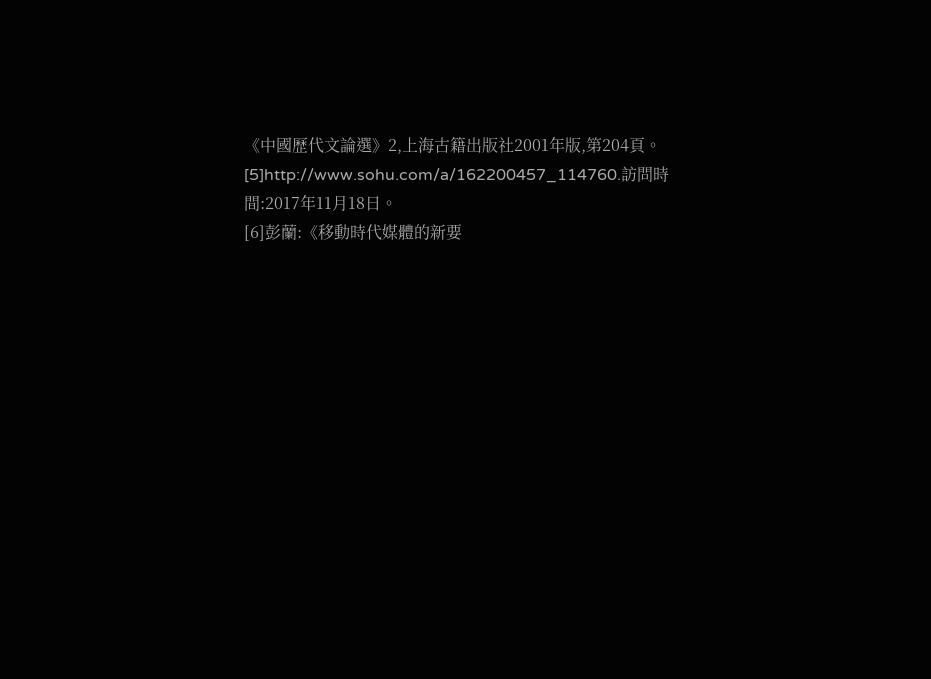《中國歷代文論選》2,上海古籍出版社2001年版,第204頁。
[5]http://www.sohu.com/a/162200457_114760.訪問時間:2017年11月18日。
[6]彭蘭:《移動時代媒體的新要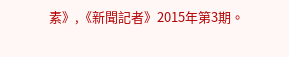素》,《新聞記者》2015年第3期。